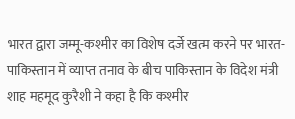भारत द्वारा जम्मू-कश्मीर का विशेष दर्जे खत्म करने पर भारत-पाकिस्तान में व्याप्त तनाव के बीच पाकिस्तान के विदेश मंत्री शाह महमूद कुरैशी ने कहा है कि कश्मीर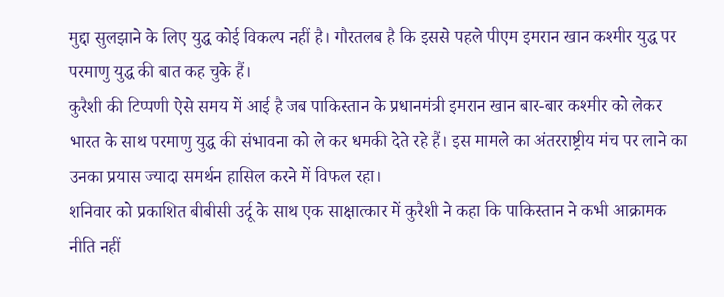मुद्दा सुलझाने के लिए युद्ध कोई विकल्प नहीं है। गौरतलब है कि इससे पहले पीएम इमरान खान कश्मीर युद्ध पर परमाणु युद्ध की बात कह चुके हैं।
कुरैशी की टिप्पणी ऐसे समय में आई है जब पाकिस्तान के प्रधानमंत्री इमरान खान बार-बार कश्मीर को लेकर भारत के साथ परमाणु युद्ध की संभावना को ले कर धमकी देते रहे हैं। इस मामले का अंतरराष्ट्रीय मंच पर लाने का उनका प्रयास ज्यादा समर्थन हासिल करने में विफल रहा।
शनिवार को प्रकाशित बीबीसी उर्दू के साथ एक साक्षात्कार में कुरैशी ने कहा कि पाकिस्तान ने कभी आक्रामक नीति नहीं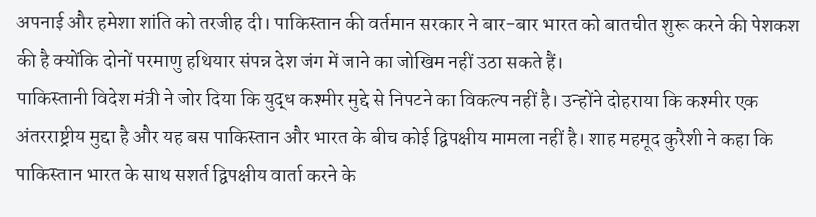अपनाई और हमेशा शांति को तरजीह दी। पाकिस्तान की वर्तमान सरकार ने बार-बार भारत को बातचीत शुरू करने की पेशकश की है क्योंकि दोनों परमाणु हथियार संपन्न देश जंग में जाने का जोखिम नहीं उठा सकते हैं।
पाकिस्तानी विदेश मंत्री ने जोर दिया कि युद्ध कश्मीर मुद्दे से निपटने का विकल्प नहीं है। उन्होंने दोहराया कि कश्मीर एक अंतरराष्ट्रीय मुद्दा है और यह बस पाकिस्तान और भारत के बीच कोई द्विपक्षीय मामला नहीं है। शाह महमूद कुरैशी ने कहा कि पाकिस्तान भारत के साथ सशर्त द्विपक्षीय वार्ता करने के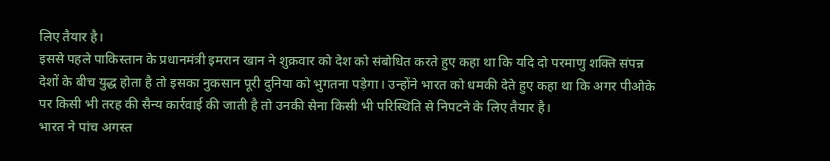लिए तैयार है।
इससे पहले पाकिस्तान के प्रधानमंत्री इमरान खान ने शुक्रवार को देश को संबोधित करते हुए कहा था कि यदि दो परमाणु शक्ति संपन्न देशों के बीच युद्ध होता है तो इसका नुकसान पूरी दुनिया को भुगतना पड़ेगा। उन्होंने भारत को धमकी देते हुए कहा था कि अगर पीओके पर किसी भी तरह की सैन्य कार्रवाई की जाती है तो उनकी सेना किसी भी परिस्थिति से निपटने के लिए तैयार है।
भारत ने पांच अगस्त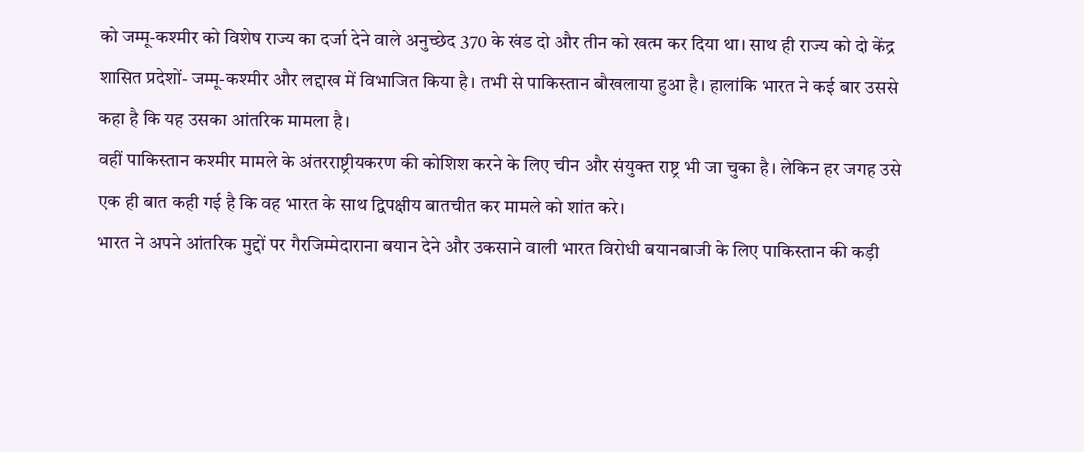को जम्मू-कश्मीर को विशेष राज्य का दर्जा देने वाले अनुच्छेद 370 के खंड दो और तीन को खत्म कर दिया था। साथ ही राज्य को दो केंद्र शासित प्रदेशों- जम्मू-कश्मीर और लद्दाख में विभाजित किया है। तभी से पाकिस्तान बौखलाया हुआ है। हालांकि भारत ने कई बार उससे कहा है कि यह उसका आंतरिक मामला है।
वहीं पाकिस्तान कश्मीर मामले के अंतरराष्ट्रीयकरण की कोशिश करने के लिए चीन और संयुक्त राष्ट्र भी जा चुका है। लेकिन हर जगह उसे एक ही बात कही गई है कि वह भारत के साथ द्विपक्षीय बातचीत कर मामले को शांत करे।
भारत ने अपने आंतरिक मुद्दों पर गैरजिम्मेदाराना बयान देने और उकसाने वाली भारत विरोधी बयानबाजी के लिए पाकिस्तान की कड़ी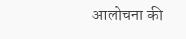आलोचना की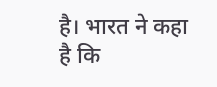है। भारत ने कहा है कि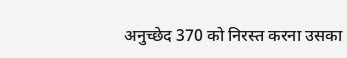अनुच्छेद 370 को निरस्त करना उसका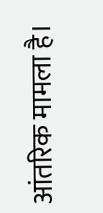आंतरिक मामला है।